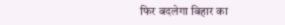फिर बदलेगा बिहार का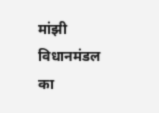मांझी
विधानमंडल का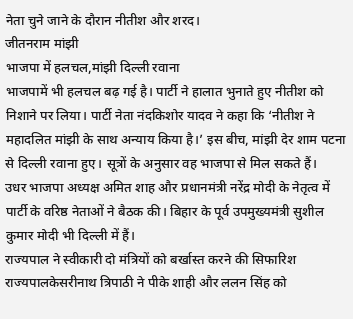नेता चुने जाने के दौरान नीतीश और शरद।
जीतनराम मांझी
भाजपा में हलचल,मांझी दिल्ली रवाना
भाजपामें भी हलचल बढ़ गई है। पार्टी ने हालात भुनाते हुए नीतीश को निशाने पर लिया। पार्टी नेता नंदकिशोर यादव ने कहा कि ‘नीतीश ने महादलित मांझी के साथ अन्याय किया है।’ इस बीच, मांझी देर शाम पटना से दिल्ली रवाना हुए। सूत्रों के अनुसार वह भाजपा से मिल सकते हैं।
उधर भाजपा अध्यक्ष अमित शाह और प्रधानमंत्री नरेंद्र मोदी के नेतृत्व में पार्टी के वरिष्ठ नेताओं ने बैठक की। बिहार के पूर्व उपमुख्यमंत्री सुशील कुमार मोदी भी दिल्ली में हैं।
राज्यपाल ने स्वीकारी दो मंत्रियों को बर्खास्त करने की सिफारिश
राज्यपालकेसरीनाथ त्रिपाठी ने पीके शाही और ललन सिंह को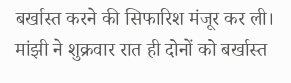बर्खास्त करने की सिफारिश मंजूर कर ली। मांझी ने शुक्रवार रात ही दोनों को बर्खास्त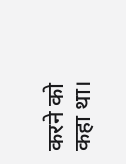करने को कहा था।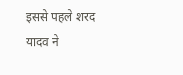इससे पहले शरद यादव ने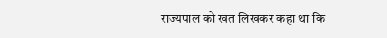राज्यपाल को खत लिखकर कहा था कि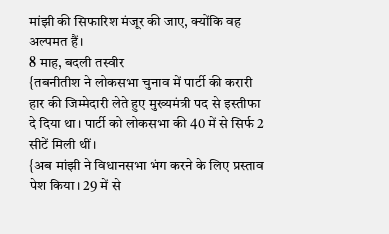मांझी की सिफारिश मंजूर की जाए, क्योंकि वह अल्पमत हैं।
8 माह, बदली तस्वीर
{तबनीतीश ने लोकसभा चुनाव में पार्टी की करारी हार की जिम्मेदारी लेते हुए मुख्यमंत्री पद से इस्तीफा दे दिया था। पार्टी को लोकसभा की 40 में से सिर्फ 2 सीटें मिली थीं।
{अब मांझी ने विधानसभा भंग करने के लिए प्रस्ताव पेश किया। 29 में से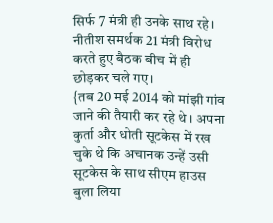सिर्फ 7 मंत्री ही उनके साथ रहे। नीतीश समर्थक 21 मंत्री विरोध करते हुए बैठक बीच में ही छोड़कर चले गए।
{तब 20 मई 2014 को मांझी गांव जाने की तैयारी कर रहे थे। अपना कुर्ता और धोती सूटकेस में रख चुके थे कि अचानक उन्हें उसी सूटकेस के साथ सीएम हाउस बुला लिया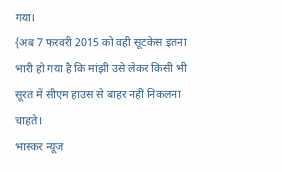गया।
{अब 7 फरवरी 2015 को वही सूटकेस इतना भारी हो गया है कि मांझी उसे लेकर किसी भी सूरत में सीएम हाउस से बाहर नहीं निकलना चाहते।
भास्कर न्यूज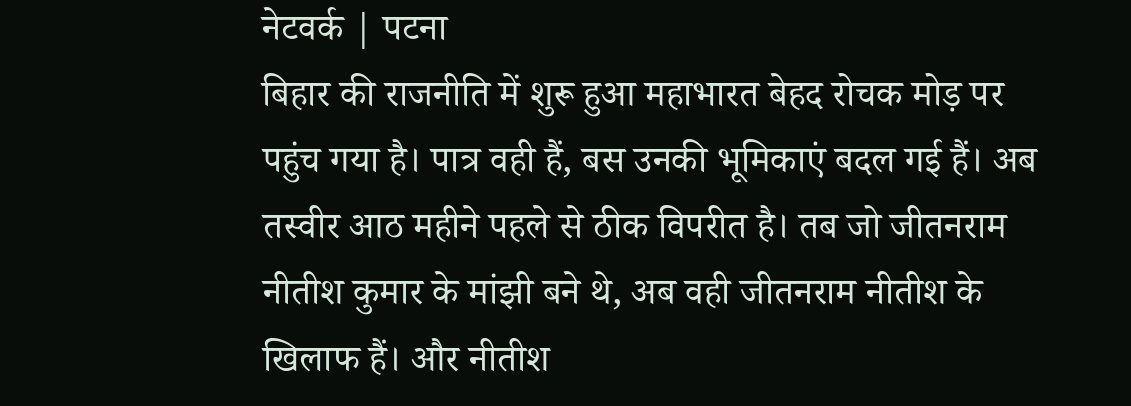नेटवर्क | पटना
बिहार की राजनीति में शुरू हुआ महाभारत बेहद रोचक मोड़ पर पहुंच गया है। पात्र वही हैं, बस उनकी भूमिकाएं बदल गई हैं। अब तस्वीर आठ महीने पहले से ठीक विपरीत है। तब जो जीतनराम नीतीश कुमार के मांझी बने थे, अब वही जीतनराम नीतीश के खिलाफ हैं। और नीतीश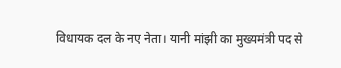विधायक दल के नए नेता। यानी मांझी का मुख्यमंत्री पद से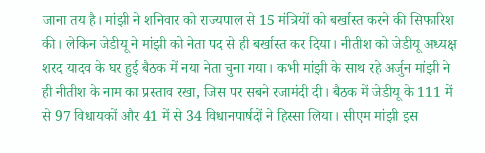जाना तय है। मांझी ने शनिवार को राज्यपाल से 15 मंत्रियों को बर्खास्त करने की सिफारिश की। लेकिन जेडीयू ने मांझी को नेता पद से ही बर्खास्त कर दिया। नीतीश को जेडीयू अध्यक्ष शरद यादव के घर हुई बैठक में नया नेता चुना गया। कभी मांझी के साथ रहे अर्जुन मांझी ने ही नीतीश के नाम का प्रस्ताव रखा, जिस पर सबने रजामंदी दी। बैठक में जेडीयू के 111 में से 97 विधायकों और 41 में से 34 विधानपार्षदों ने हिस्सा लिया। सीएम मांझी इस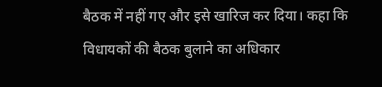बैठक में नहीं गए और इसे खारिज कर दिया। कहा कि विधायकों की बैठक बुलाने का अधिकार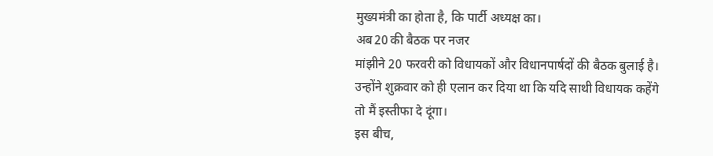मुख्यमंत्री का होता है, कि पार्टी अध्यक्ष का।
अब20 की बैठक पर नजर
मांझीने 20 फरवरी को विधायकों और विधानपार्षदों की बैठक बुलाई है। उन्होंने शुक्रवार को ही एलान कर दिया था कि यदि साथी विधायक कहेंगे तो मैं इस्तीफा दे दूंगा।
इस बीच,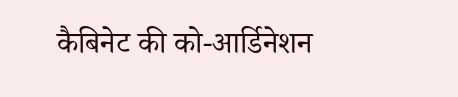कैबिनेट की को-आर्डिनेशन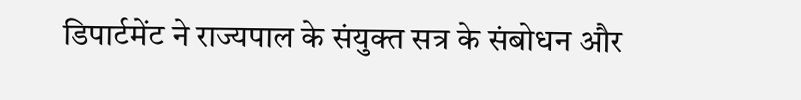डिपार्टमेंट ने राज्यपाल के संयुक्त सत्र के संबोधन और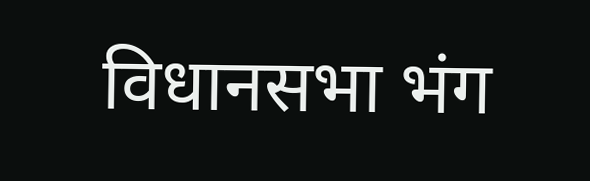विधानसभा भंग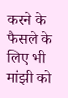करने के फैसले के लिए भी मांझी को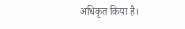अधिकृत किया है।